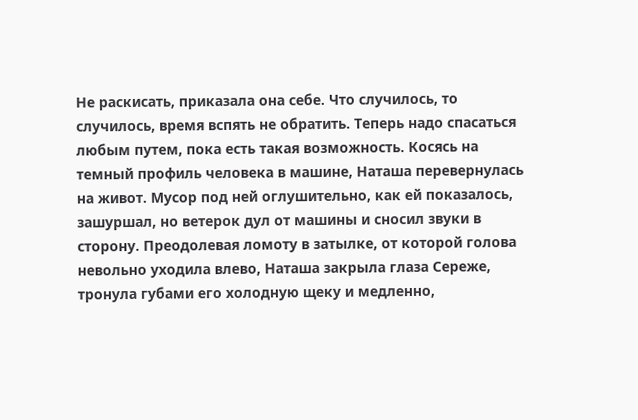Не раскисать, приказала она себе. Что случилось, то случилось, время вспять не обратить. Теперь надо спасаться любым путем, пока есть такая возможность. Косясь на темный профиль человека в машине, Наташа перевернулась на живот. Мусор под ней оглушительно, как ей показалось, зашуршал, но ветерок дул от машины и сносил звуки в сторону. Преодолевая ломоту в затылке, от которой голова невольно уходила влево, Наташа закрыла глаза Сереже, тронула губами его холодную щеку и медленно,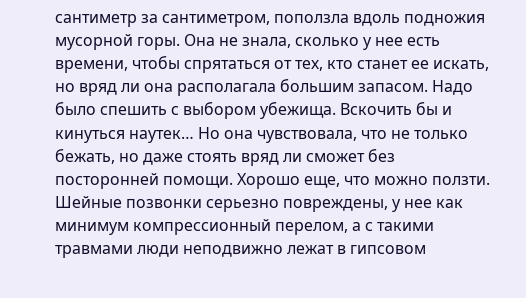сантиметр за сантиметром, поползла вдоль подножия мусорной горы. Она не знала, сколько у нее есть времени, чтобы спрятаться от тех, кто станет ее искать, но вряд ли она располагала большим запасом. Надо было спешить с выбором убежища. Вскочить бы и кинуться наутек… Но она чувствовала, что не только бежать, но даже стоять вряд ли сможет без посторонней помощи. Хорошо еще, что можно ползти. Шейные позвонки серьезно повреждены, у нее как минимум компрессионный перелом, а с такими травмами люди неподвижно лежат в гипсовом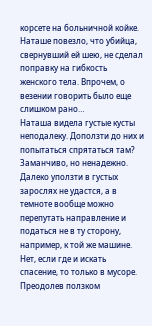корсете на больничной койке. Наташе повезло, что убийца, свернувший ей шею, не сделал поправку на гибкость женского тела. Впрочем, о везении говорить было еще слишком рано…
Наташа видела густые кусты неподалеку. Доползти до них и попытаться спрятаться там? Заманчиво, но ненадежно. Далеко уползти в густых зарослях не удастся, а в темноте вообще можно перепутать направление и податься не в ту сторону, например, к той же машине. Нет, если где и искать спасение, то только в мусоре.
Преодолев ползком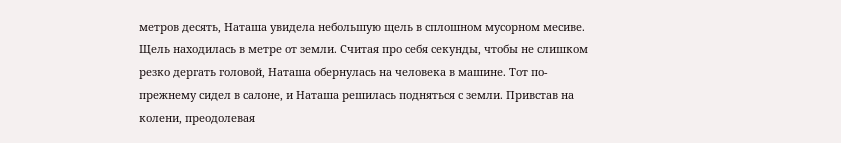метров десять, Наташа увидела небольшую щель в сплошном мусорном месиве. Щель находилась в метре от земли. Считая про себя секунды, чтобы не слишком резко дергать головой, Наташа обернулась на человека в машине. Тот по-прежнему сидел в салоне, и Наташа решилась подняться с земли. Привстав на колени, преодолевая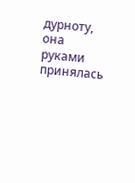дурноту, она руками принялась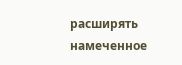расширять намеченное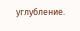углубление.